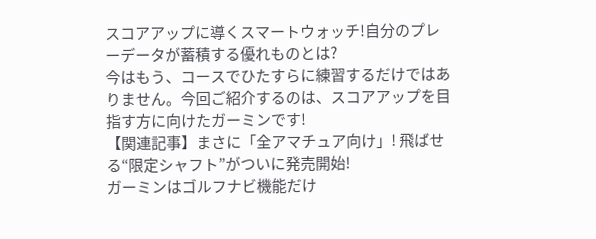スコアアップに導くスマートウォッチ!自分のプレーデータが蓄積する優れものとは?
今はもう、コースでひたすらに練習するだけではありません。今回ご紹介するのは、スコアアップを目指す方に向けたガーミンです!
【関連記事】まさに「全アマチュア向け」! 飛ばせる“限定シャフト”がついに発売開始!
ガーミンはゴルフナビ機能だけ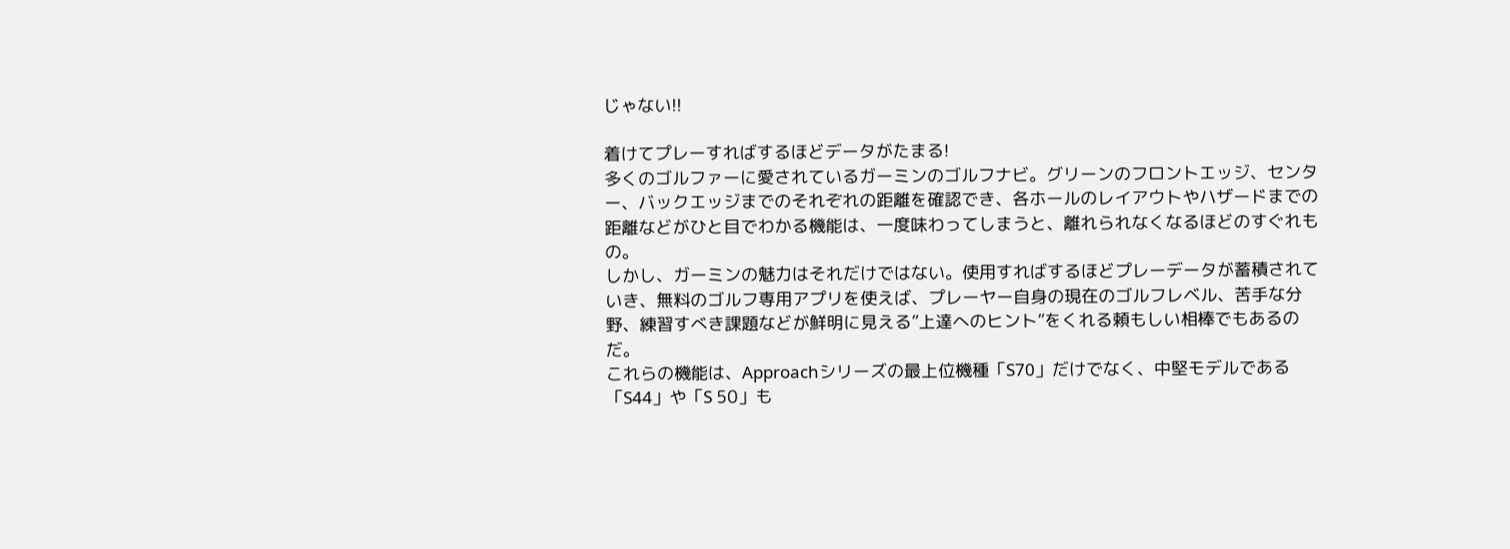じゃない!!

着けてプレーすればするほどデータがたまる!
多くのゴルファーに愛されているガーミンのゴルフナビ。グリーンのフロントエッジ、センター、バックエッジまでのそれぞれの距離を確認でき、各ホールのレイアウトやハザードまでの距離などがひと目でわかる機能は、一度味わってしまうと、離れられなくなるほどのすぐれもの。
しかし、ガーミンの魅力はそれだけではない。使用すればするほどプレーデータが蓄積されていき、無料のゴルフ専用アプリを使えば、プレーヤー自身の現在のゴルフレベル、苦手な分野、練習すべき課題などが鮮明に見える”上達へのヒント”をくれる頼もしい相棒でもあるのだ。
これらの機能は、Approachシリーズの最上位機種「S70」だけでなく、中堅モデルである「S44」や「S 50」も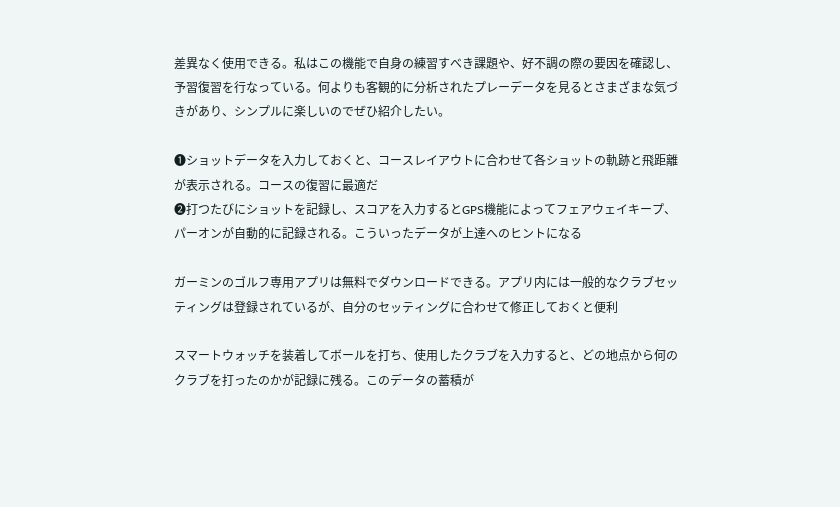差異なく使用できる。私はこの機能で自身の練習すべき課題や、好不調の際の要因を確認し、予習復習を行なっている。何よりも客観的に分析されたプレーデータを見るとさまざまな気づきがあり、シンプルに楽しいのでぜひ紹介したい。

❶ショットデータを入力しておくと、コースレイアウトに合わせて各ショットの軌跡と飛距離が表示される。コースの復習に最適だ
❷打つたびにショットを記録し、スコアを入力するとGPS機能によってフェアウェイキープ、パーオンが自動的に記録される。こういったデータが上達へのヒントになる

ガーミンのゴルフ専用アプリは無料でダウンロードできる。アプリ内には一般的なクラブセッティングは登録されているが、自分のセッティングに合わせて修正しておくと便利

スマートウォッチを装着してボールを打ち、使用したクラブを入力すると、どの地点から何のクラブを打ったのかが記録に残る。このデータの蓄積が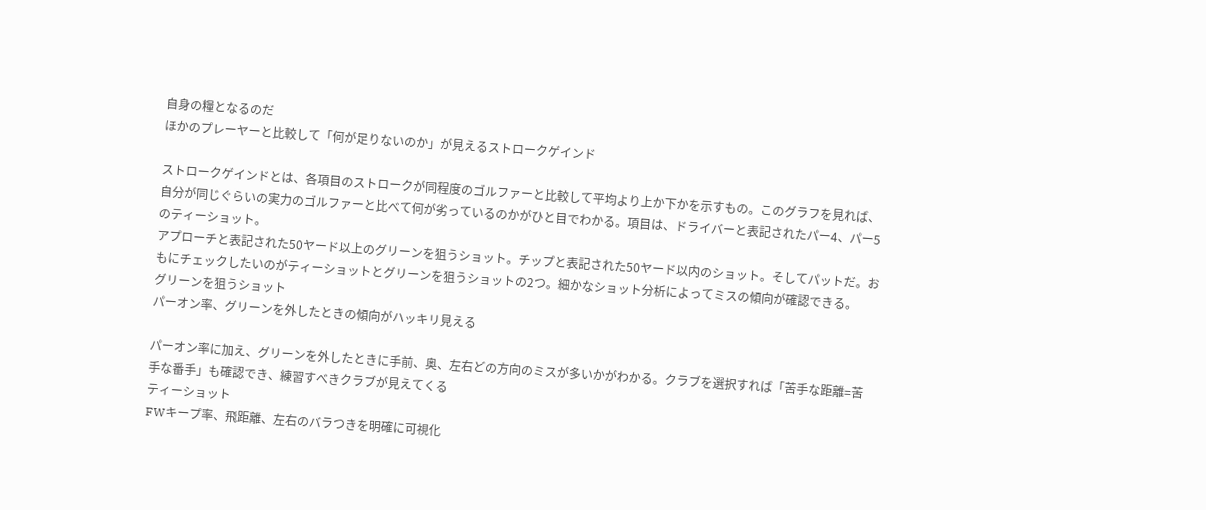自身の糧となるのだ
ほかのプレーヤーと比較して「何が足りないのか」が見えるストロークゲインド

ストロークゲインドとは、各項目のストロークが同程度のゴルファーと比較して平均より上か下かを示すもの。このグラフを見れば、自分が同じぐらいの実力のゴルファーと比べて何が劣っているのかがひと目でわかる。項目は、ドライバーと表記されたパー4、パー5のティーショット。
アプローチと表記された50ヤード以上のグリーンを狙うショット。チップと表記された50ヤード以内のショット。そしてパットだ。おもにチェックしたいのがティーショットとグリーンを狙うショットの2つ。細かなショット分析によってミスの傾向が確認できる。
グリーンを狙うショット
パーオン率、グリーンを外したときの傾向がハッキリ見える

パーオン率に加え、グリーンを外したときに手前、奥、左右どの方向のミスが多いかがわかる。クラブを選択すれば「苦手な距離=苦手な番手」も確認でき、練習すべきクラブが見えてくる
ティーショット
FWキープ率、飛距離、左右のバラつきを明確に可視化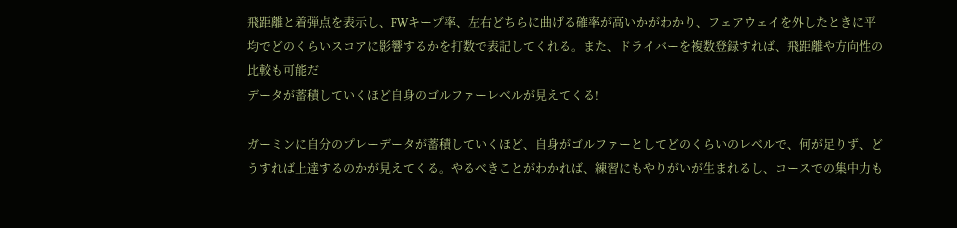飛距離と着弾点を表示し、FWキープ率、左右どちらに曲げる確率が高いかがわかり、フェアウェイを外したときに平均でどのくらいスコアに影響するかを打数で表記してくれる。また、ドライバーを複数登録すれば、飛距離や方向性の比較も可能だ
データが蓄積していくほど自身のゴルファーレベルが見えてくる!

ガーミンに自分のプレーデータが蓄積していくほど、自身がゴルファーとしてどのくらいのレベルで、何が足りず、どうすれば上達するのかが見えてくる。やるべきことがわかれば、練習にもやりがいが生まれるし、コースでの集中力も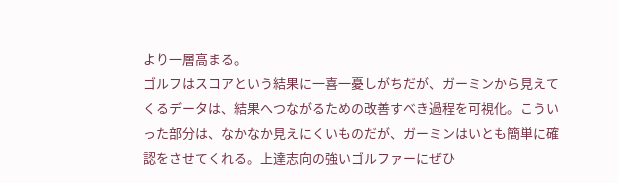より一層高まる。
ゴルフはスコアという結果に一喜一憂しがちだが、ガーミンから見えてくるデータは、結果へつながるための改善すべき過程を可視化。こういった部分は、なかなか見えにくいものだが、ガーミンはいとも簡単に確認をさせてくれる。上達志向の強いゴルファーにぜひ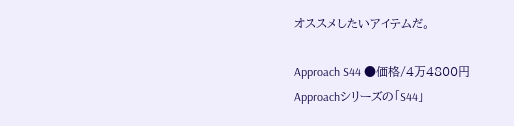オススメしたいアイテムだ。

Approach S44 ●価格/4万4800円
Approachシリーズの「S44」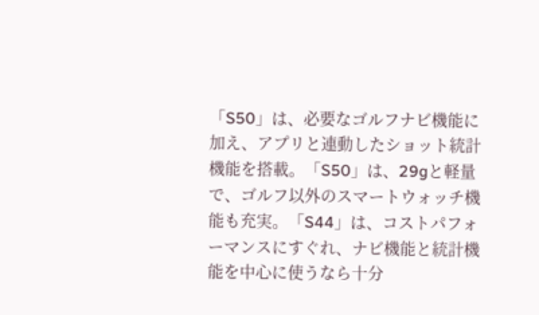「S50」は、必要なゴルフナビ機能に加え、アプリと連動したショット統計機能を搭載。「S50」は、29gと軽量で、ゴルフ以外のスマートウォッチ機能も充実。「S44」は、コストパフォーマンスにすぐれ、ナビ機能と統計機能を中心に使うなら十分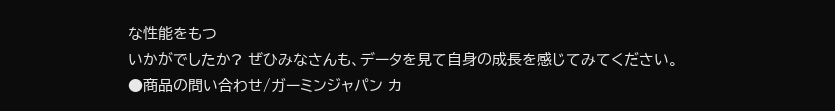な性能をもつ
いかがでしたか? ぜひみなさんも、データを見て自身の成長を感じてみてください。
●商品の問い合わせ/ガーミンジャパン カ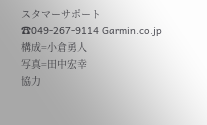スタマーサポート
☎049-267-9114 Garmin.co.jp
構成=小倉勇人
写真=田中宏幸
協力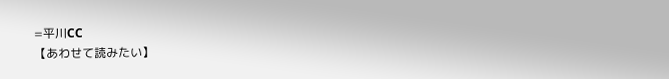=平川CC
【あわせて読みたい】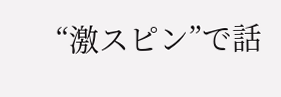“激スピン”で話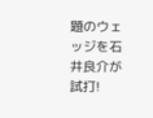題のウェッジを石井良介が試打!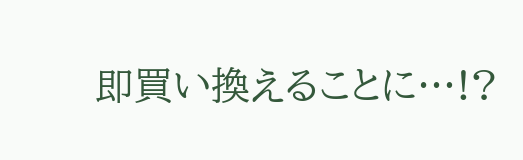即買い換えることに…!?